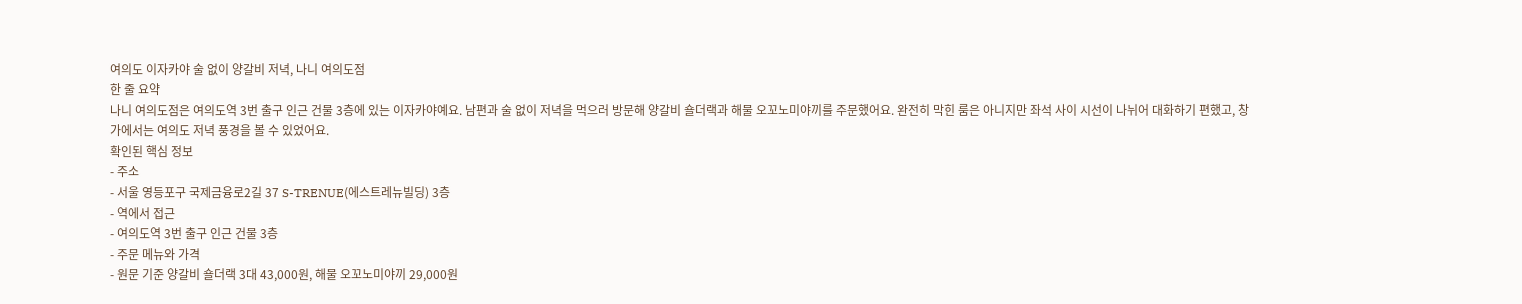여의도 이자카야 술 없이 양갈비 저녁, 나니 여의도점
한 줄 요약
나니 여의도점은 여의도역 3번 출구 인근 건물 3층에 있는 이자카야예요. 남편과 술 없이 저녁을 먹으러 방문해 양갈비 숄더랙과 해물 오꼬노미야끼를 주문했어요. 완전히 막힌 룸은 아니지만 좌석 사이 시선이 나뉘어 대화하기 편했고, 창가에서는 여의도 저녁 풍경을 볼 수 있었어요.
확인된 핵심 정보
- 주소
- 서울 영등포구 국제금융로2길 37 S-TRENUE(에스트레뉴빌딩) 3층
- 역에서 접근
- 여의도역 3번 출구 인근 건물 3층
- 주문 메뉴와 가격
- 원문 기준 양갈비 숄더랙 3대 43,000원, 해물 오꼬노미야끼 29,000원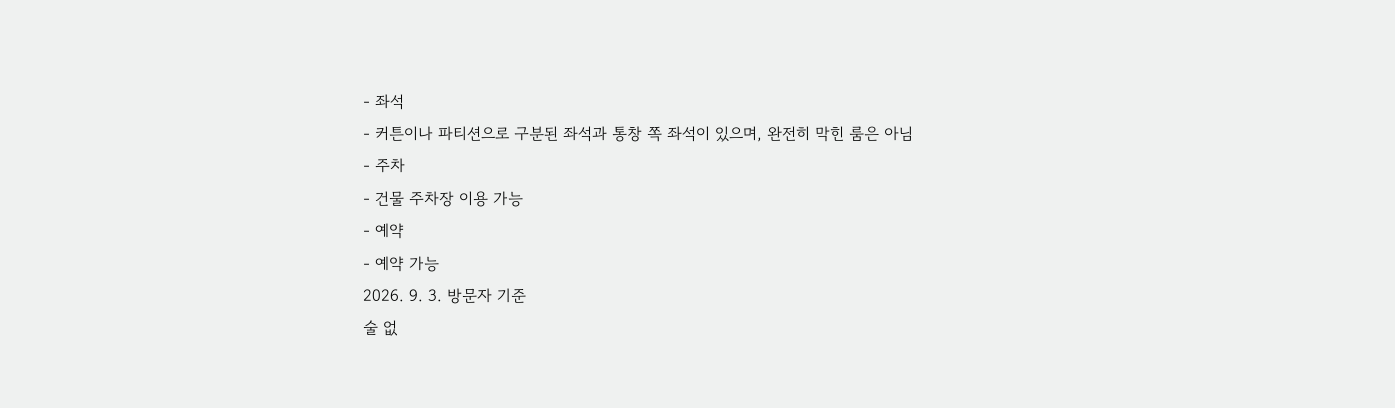- 좌석
- 커튼이나 파티션으로 구분된 좌석과 통창 쪽 좌석이 있으며, 완전히 막힌 룸은 아님
- 주차
- 건물 주차장 이용 가능
- 예약
- 예약 가능
2026. 9. 3. 방문자 기준
술 없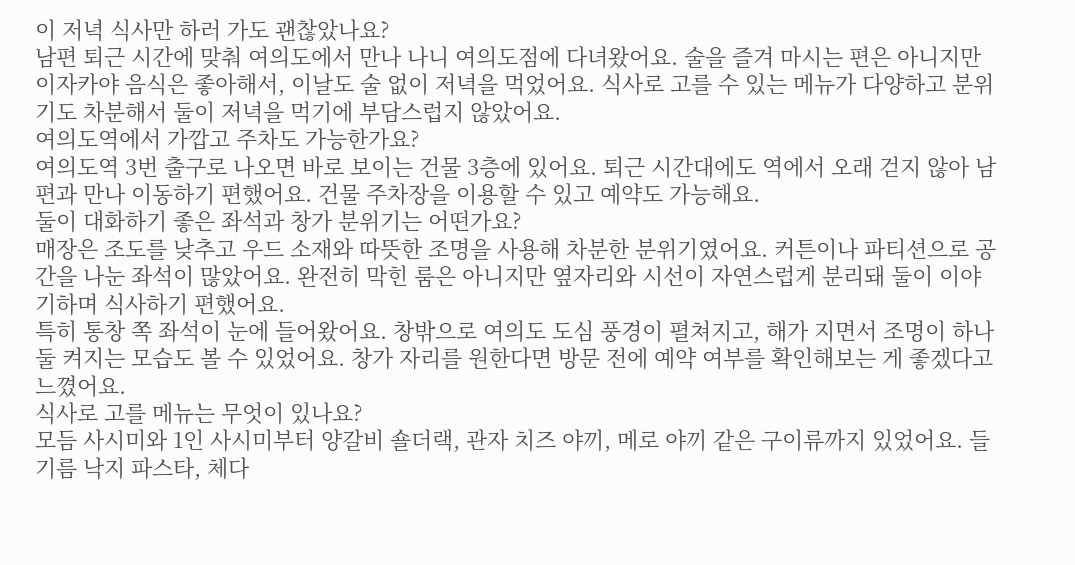이 저녁 식사만 하러 가도 괜찮았나요?
남편 퇴근 시간에 맞춰 여의도에서 만나 나니 여의도점에 다녀왔어요. 술을 즐겨 마시는 편은 아니지만 이자카야 음식은 좋아해서, 이날도 술 없이 저녁을 먹었어요. 식사로 고를 수 있는 메뉴가 다양하고 분위기도 차분해서 둘이 저녁을 먹기에 부담스럽지 않았어요.
여의도역에서 가깝고 주차도 가능한가요?
여의도역 3번 출구로 나오면 바로 보이는 건물 3층에 있어요. 퇴근 시간대에도 역에서 오래 걷지 않아 남편과 만나 이동하기 편했어요. 건물 주차장을 이용할 수 있고 예약도 가능해요.
둘이 대화하기 좋은 좌석과 창가 분위기는 어떤가요?
매장은 조도를 낮추고 우드 소재와 따뜻한 조명을 사용해 차분한 분위기였어요. 커튼이나 파티션으로 공간을 나눈 좌석이 많았어요. 완전히 막힌 룸은 아니지만 옆자리와 시선이 자연스럽게 분리돼 둘이 이야기하며 식사하기 편했어요.
특히 통창 쪽 좌석이 눈에 들어왔어요. 창밖으로 여의도 도심 풍경이 펼쳐지고, 해가 지면서 조명이 하나둘 켜지는 모습도 볼 수 있었어요. 창가 자리를 원한다면 방문 전에 예약 여부를 확인해보는 게 좋겠다고 느꼈어요.
식사로 고를 메뉴는 무엇이 있나요?
모듬 사시미와 1인 사시미부터 양갈비 숄더랙, 관자 치즈 야끼, 메로 야끼 같은 구이류까지 있었어요. 들기름 낙지 파스타, 체다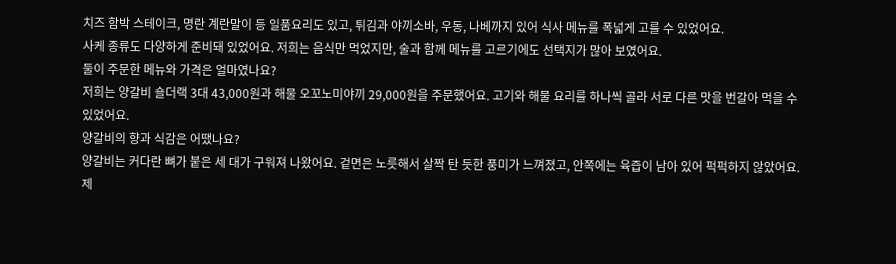치즈 함박 스테이크, 명란 계란말이 등 일품요리도 있고, 튀김과 야끼소바, 우동, 나베까지 있어 식사 메뉴를 폭넓게 고를 수 있었어요.
사케 종류도 다양하게 준비돼 있었어요. 저희는 음식만 먹었지만, 술과 함께 메뉴를 고르기에도 선택지가 많아 보였어요.
둘이 주문한 메뉴와 가격은 얼마였나요?
저희는 양갈비 숄더랙 3대 43,000원과 해물 오꼬노미야끼 29,000원을 주문했어요. 고기와 해물 요리를 하나씩 골라 서로 다른 맛을 번갈아 먹을 수 있었어요.
양갈비의 향과 식감은 어땠나요?
양갈비는 커다란 뼈가 붙은 세 대가 구워져 나왔어요. 겉면은 노릇해서 살짝 탄 듯한 풍미가 느껴졌고, 안쪽에는 육즙이 남아 있어 퍽퍽하지 않았어요. 제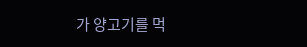가 양고기를 먹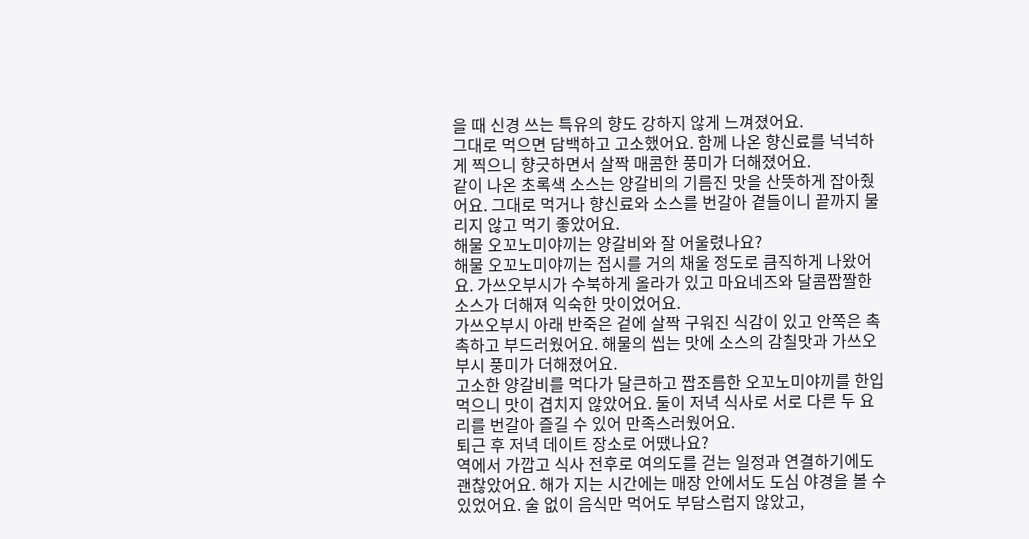을 때 신경 쓰는 특유의 향도 강하지 않게 느껴졌어요.
그대로 먹으면 담백하고 고소했어요. 함께 나온 향신료를 넉넉하게 찍으니 향긋하면서 살짝 매콤한 풍미가 더해졌어요.
같이 나온 초록색 소스는 양갈비의 기름진 맛을 산뜻하게 잡아줬어요. 그대로 먹거나 향신료와 소스를 번갈아 곁들이니 끝까지 물리지 않고 먹기 좋았어요.
해물 오꼬노미야끼는 양갈비와 잘 어울렸나요?
해물 오꼬노미야끼는 접시를 거의 채울 정도로 큼직하게 나왔어요. 가쓰오부시가 수북하게 올라가 있고 마요네즈와 달콤짭짤한 소스가 더해져 익숙한 맛이었어요.
가쓰오부시 아래 반죽은 겉에 살짝 구워진 식감이 있고 안쪽은 촉촉하고 부드러웠어요. 해물의 씹는 맛에 소스의 감칠맛과 가쓰오부시 풍미가 더해졌어요.
고소한 양갈비를 먹다가 달큰하고 짭조름한 오꼬노미야끼를 한입 먹으니 맛이 겹치지 않았어요. 둘이 저녁 식사로 서로 다른 두 요리를 번갈아 즐길 수 있어 만족스러웠어요.
퇴근 후 저녁 데이트 장소로 어땠나요?
역에서 가깝고 식사 전후로 여의도를 걷는 일정과 연결하기에도 괜찮았어요. 해가 지는 시간에는 매장 안에서도 도심 야경을 볼 수 있었어요. 술 없이 음식만 먹어도 부담스럽지 않았고,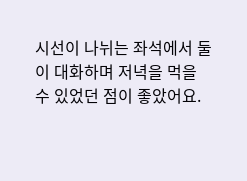시선이 나뉘는 좌석에서 둘이 대화하며 저녁을 먹을 수 있었던 점이 좋았어요.